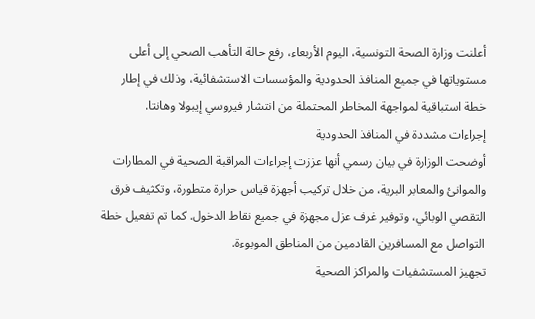أعلنت وزارة الصحة التونسية، اليوم الأربعاء، رفع حالة التأهب الصحي إلى أعلى مستوياتها في جميع المنافذ الحدودية والمؤسسات الاستشفائية، وذلك في إطار خطة استباقية لمواجهة المخاطر المحتملة من انتشار فيروسي إيبولا وهانتا.
إجراءات مشددة في المنافذ الحدودية
أوضحت الوزارة في بيان رسمي أنها عززت إجراءات المراقبة الصحية في المطارات والموانئ والمعابر البرية، من خلال تركيب أجهزة قياس حرارة متطورة، وتكثيف فرق التقصي الوبائي، وتوفير غرف عزل مجهزة في جميع نقاط الدخول. كما تم تفعيل خطة التواصل مع المسافرين القادمين من المناطق الموبوءة.
تجهيز المستشفيات والمراكز الصحية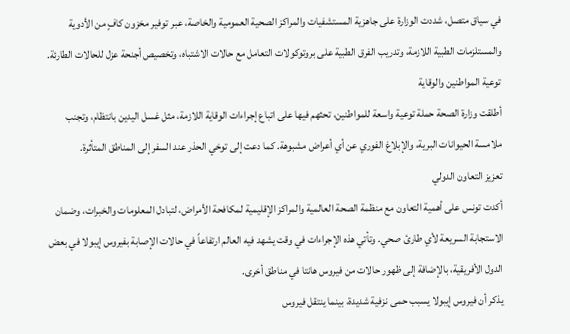في سياق متصل، شددت الوزارة على جاهزية المستشفيات والمراكز الصحية العمومية والخاصة، عبر توفير مخزون كافٍ من الأدوية والمستلزمات الطبية اللازمة، وتدريب الفرق الطبية على بروتوكولات التعامل مع حالات الاشتباه، وتخصيص أجنحة عزل للحالات الطارئة.
توعية المواطنين والوقاية
أطلقت وزارة الصحة حملة توعية واسعة للمواطنين، تحثهم فيها على اتباع إجراءات الوقاية اللازمة، مثل غسل اليدين بانتظام، وتجنب ملامسة الحيوانات البرية، والإبلاغ الفوري عن أي أعراض مشبوهة. كما دعت إلى توخي الحذر عند السفر إلى المناطق المتأثرة.
تعزيز التعاون الدولي
أكدت تونس على أهمية التعاون مع منظمة الصحة العالمية والمراكز الإقليمية لمكافحة الأمراض، لتبادل المعلومات والخبرات، وضمان الاستجابة السريعة لأي طارئ صحي. وتأتي هذه الإجراءات في وقت يشهد فيه العالم ارتفاعاً في حالات الإصابة بفيروس إيبولا في بعض الدول الأفريقية، بالإضافة إلى ظهور حالات من فيروس هانتا في مناطق أخرى.
يذكر أن فيروس إيبولا يسبب حمى نزفية شديدة، بينما ينتقل فيروس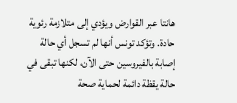هانتا عبر القوارض ويؤدي إلى متلازمة رئوية حادة. وتؤكد تونس أنها لم تسجل أي حالة إصابة بالفيروسين حتى الآن، لكنها تبقى في حالة يقظة دائمة لحماية صحة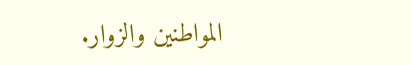المواطنين والزوار.